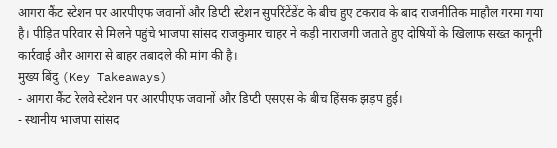आगरा कैंट स्टेशन पर आरपीएफ जवानों और डिप्टी स्टेशन सुपरिंटेंडेंट के बीच हुए टकराव के बाद राजनीतिक माहौल गरमा गया है। पीड़ित परिवार से मिलने पहुंचे भाजपा सांसद राजकुमार चाहर ने कड़ी नाराजगी जताते हुए दोषियों के खिलाफ सख्त कानूनी कार्रवाई और आगरा से बाहर तबादले की मांग की है।
मुख्य बिंदु (Key Takeaways)
- आगरा कैंट रेलवे स्टेशन पर आरपीएफ जवानों और डिप्टी एसएस के बीच हिंसक झड़प हुई।
- स्थानीय भाजपा सांसद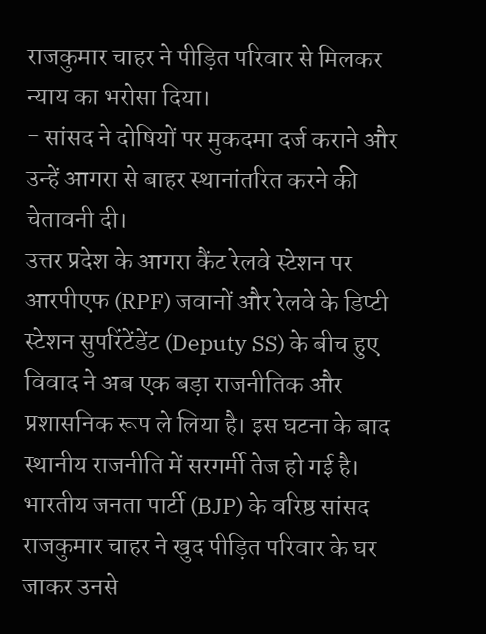राजकुमार चाहर ने पीड़ित परिवार से मिलकर न्याय का भरोसा दिया।
- सांसद ने दोषियों पर मुकदमा दर्ज कराने और उन्हें आगरा से बाहर स्थानांतरित करने की चेतावनी दी।
उत्तर प्रदेश के आगरा कैंट रेलवे स्टेशन पर आरपीएफ (RPF) जवानों और रेलवे के डिप्टी स्टेशन सुपरिंटेंडेंट (Deputy SS) के बीच हुए विवाद ने अब एक बड़ा राजनीतिक और प्रशासनिक रूप ले लिया है। इस घटना के बाद स्थानीय राजनीति में सरगर्मी तेज हो गई है। भारतीय जनता पार्टी (BJP) के वरिष्ठ सांसद राजकुमार चाहर ने खुद पीड़ित परिवार के घर जाकर उनसे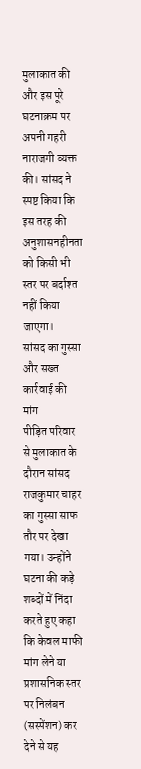मुलाकात की और इस पूरे घटनाक्रम पर अपनी गहरी नाराजगी व्यक्त की। सांसद ने स्पष्ट किया कि इस तरह की अनुशासनहीनता को किसी भी स्तर पर बर्दाश्त नहीं किया जाएगा।
सांसद का गुस्सा और सख्त कार्रवाई की मांग
पीड़ित परिवार से मुलाकात के दौरान सांसद राजकुमार चाहर का गुस्सा साफ तौर पर देखा गया। उन्होंने घटना की कड़े शब्दों में निंदा करते हुए कहा कि केवल माफी मांग लेने या प्रशासनिक स्तर पर निलंबन (सस्पेंशन) कर देने से यह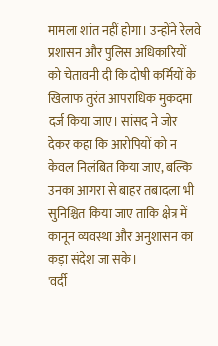मामला शांत नहीं होगा। उन्होंने रेलवे प्रशासन और पुलिस अधिकारियों को चेतावनी दी कि दोषी कर्मियों के खिलाफ तुरंत आपराधिक मुकदमा दर्ज किया जाए। सांसद ने जोर देकर कहा कि आरोपियों को न केवल निलंबित किया जाए, बल्कि उनका आगरा से बाहर तबादला भी सुनिश्चित किया जाए ताकि क्षेत्र में कानून व्यवस्था और अनुशासन का कड़ा संदेश जा सके।
'वर्दी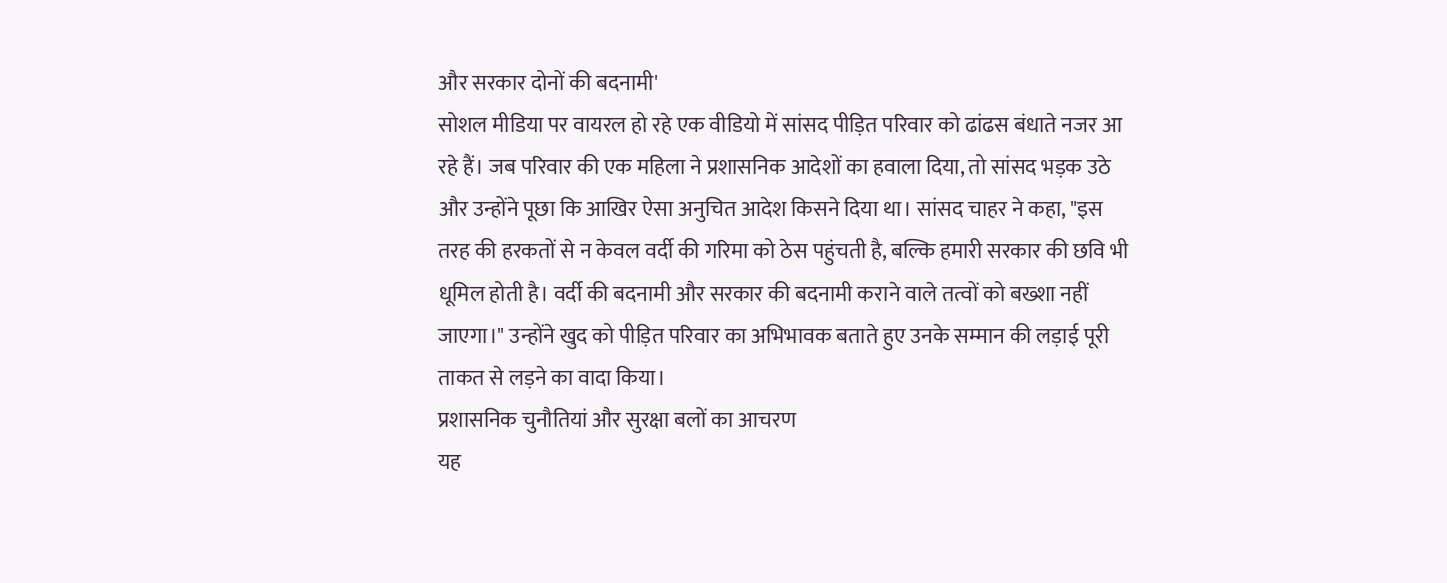और सरकार दोनों की बदनामी'
सोशल मीडिया पर वायरल हो रहे एक वीडियो में सांसद पीड़ित परिवार को ढांढस बंधाते नजर आ रहे हैं। जब परिवार की एक महिला ने प्रशासनिक आदेशों का हवाला दिया, तो सांसद भड़क उठे और उन्होंने पूछा कि आखिर ऐसा अनुचित आदेश किसने दिया था। सांसद चाहर ने कहा, "इस तरह की हरकतों से न केवल वर्दी की गरिमा को ठेस पहुंचती है, बल्कि हमारी सरकार की छवि भी धूमिल होती है। वर्दी की बदनामी और सरकार की बदनामी कराने वाले तत्वों को बख्शा नहीं जाएगा।" उन्होंने खुद को पीड़ित परिवार का अभिभावक बताते हुए उनके सम्मान की लड़ाई पूरी ताकत से लड़ने का वादा किया।
प्रशासनिक चुनौतियां और सुरक्षा बलों का आचरण
यह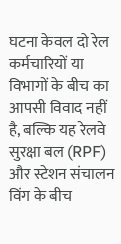घटना केवल दो रेल कर्मचारियों या विभागों के बीच का आपसी विवाद नहीं है, बल्कि यह रेलवे सुरक्षा बल (RPF) और स्टेशन संचालन विंग के बीच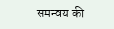समन्वय की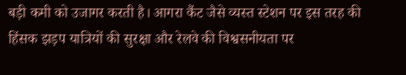बड़ी कमी को उजागर करती है। आगरा कैंट जैसे व्यस्त स्टेशन पर इस तरह की हिंसक झड़प यात्रियों की सुरक्षा और रेलवे की विश्वसनीयता पर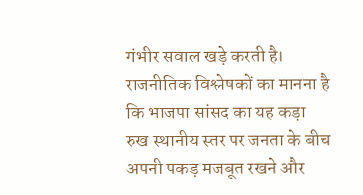गंभीर सवाल खड़े करती है। राजनीतिक विश्लेषकों का मानना है कि भाजपा सांसद का यह कड़ा रुख स्थानीय स्तर पर जनता के बीच अपनी पकड़ मजबूत रखने और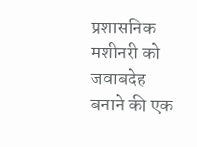प्रशासनिक मशीनरी को जवाबदेह बनाने की एक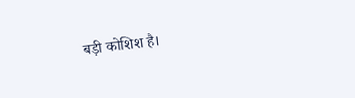बड़ी कोशिश है।